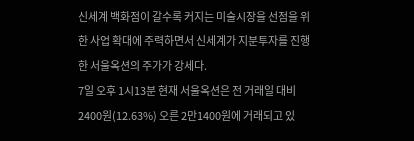신세계 백화점이 갈수록 커지는 미술시장을 선점을 위한 사업 확대에 주력하면서 신세계가 지분투자를 진행한 서울옥션의 주가가 강세다.
7일 오후 1시13분 현재 서울옥션은 전 거래일 대비 2400원(12.63%) 오른 2만1400원에 거래되고 있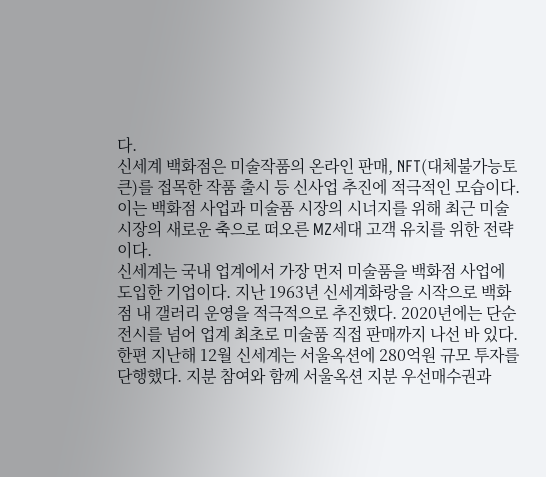다.
신세계 백화점은 미술작품의 온라인 판매, NFT(대체불가능토큰)를 접목한 작품 출시 등 신사업 추진에 적극적인 모습이다. 이는 백화점 사업과 미술품 시장의 시너지를 위해 최근 미술시장의 새로운 축으로 떠오른 MZ세대 고객 유치를 위한 전략이다.
신세계는 국내 업계에서 가장 먼저 미술품을 백화점 사업에 도입한 기업이다. 지난 1963년 신세계화랑을 시작으로 백화점 내 갤러리 운영을 적극적으로 추진했다. 2020년에는 단순 전시를 넘어 업계 최초로 미술품 직접 판매까지 나선 바 있다.
한편 지난해 12월 신세계는 서울옥션에 280억원 규모 투자를 단행했다. 지분 참여와 함께 서울옥션 지분 우선매수권과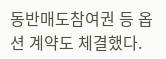동반매도참여권 등 옵션 계약도 체결했다.